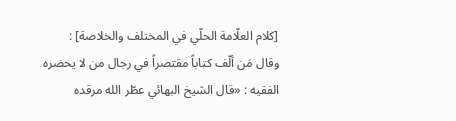[كلام العلّامة الحلّي في المختلف والخلاصة] :
وقال مَن ألّف كتاباً مقتصراً في رجال من لا يحضره الفقيه : «قال الشيخ البهائي عطّر الله مرقده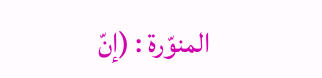المنوّرة : (إنّ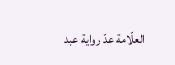العلّامة عدّ رواية عبد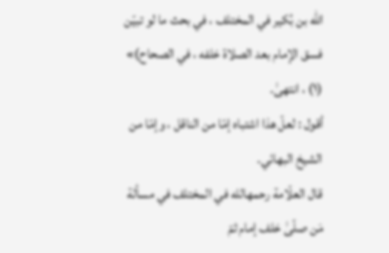الله بن بُكير في المختلف ، في بحث ما لو تبيّن فسق الإمام بعد الصلاة خلفه ، في الصحاح)» (١) ، انتهىٰ.
أقول : لعلّ هذا اشتباه إمّا من الناقل ، وإمّا من الشيخ البهائي.
قال العلّامة رحمهالله في المختلف في مسألة مَن صلّىٰ خلف إمام ثمّ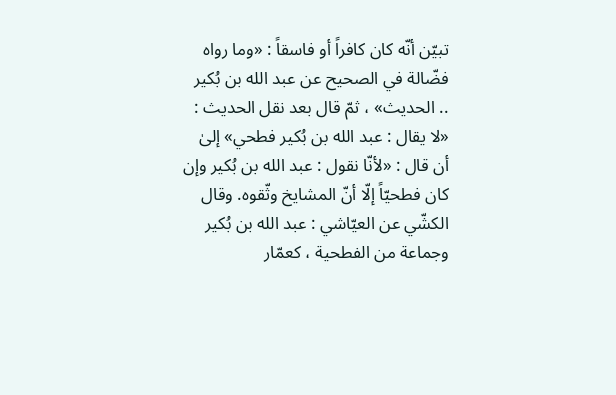تبيّن أنّه كان كافراً أو فاسقاً : «وما رواه فضّالة في الصحيح عن عبد الله بن بُكير .. الحديث» ، ثمّ قال بعد نقل الحديث : «لا يقال : عبد الله بن بُكير فطحي» إلىٰ أن قال : «لأنّا نقول : عبد الله بن بُكير وإن كان فطحيّاً إلّا أنّ المشايخ وثّقوه. وقال الكشّي عن العيّاشي : عبد الله بن بُكير وجماعة من الفطحية ، كعمّار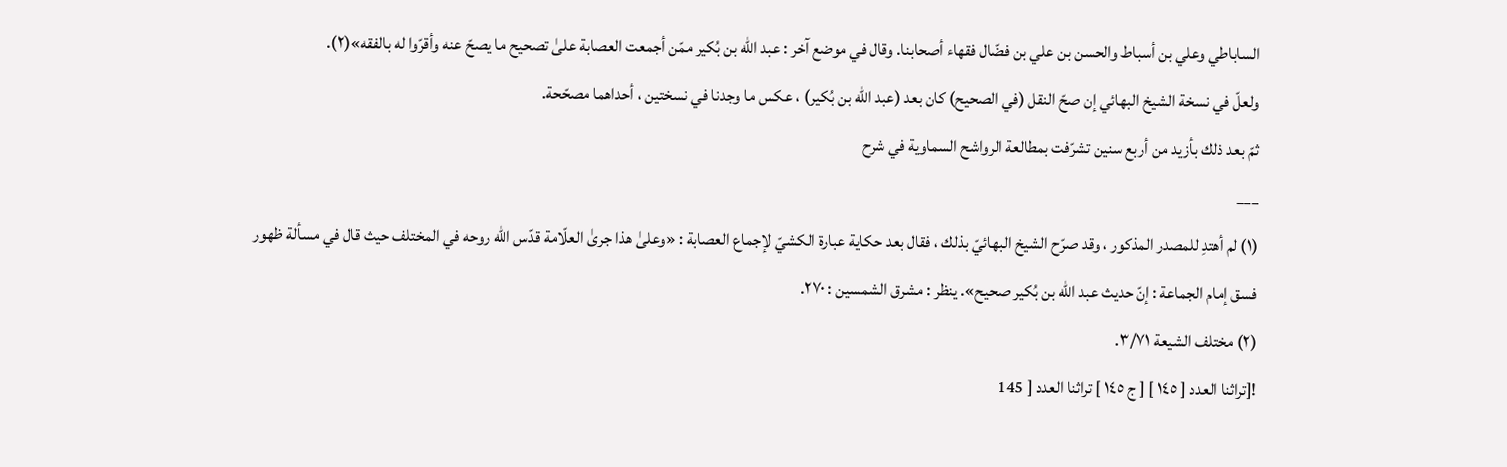الساباطي وعلي بن أسباط والحسن بن علي بن فضّال فقهاء أصحابنا. وقال في موضع آخر : عبد الله بن بُكير ممّن أجمعت العصابة علىٰ تصحيح ما يصحّ عنه وأقرّوا له بالفقه»(٢).
ولعلّ في نسخة الشيخ البهائي إن صحّ النقل (في الصحيح) كان بعد (عبد الله بن بُكير) ، عكس ما وجدنا في نسختين ، أحداهما مصحّحة.
ثمّ بعد ذلك بأزيد من أربع سنين تشرّفت بمطالعة الرواشح السماوية في شرح
___
(١) لم أهتدِ للمصدر المذكور ، وقد صرّح الشيخ البهائيّ بذلك ، فقال بعد حكاية عبارة الكشيّ لإجماع العصابة : «وعلىٰ هذا جرىٰ العلّامة قدّس الله روحه في المختلف حيث قال في مسألة ظهور فسق إمام الجماعة : إنّ حديث عبد الله بن بُكير صحيح». ينظر : مشرق الشمسين : ٢٧٠.
(٢) مختلف الشيعة ٣/٧١.
![تراثنا العدد [ ١٤٥ ] [ ج ١٤٥ ] تراثنا العدد [ 145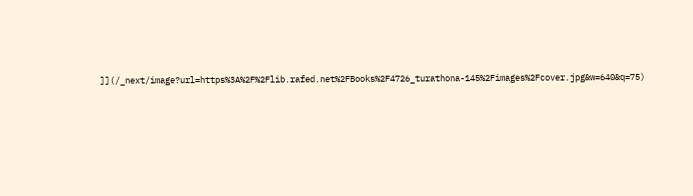]](/_next/image?url=https%3A%2F%2Flib.rafed.net%2FBooks%2F4726_turathona-145%2Fimages%2Fcover.jpg&w=640&q=75)